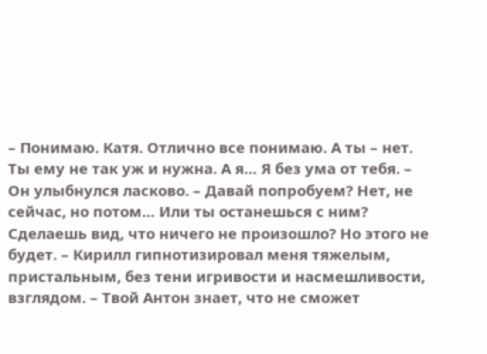– Понимаю. Катя. Отлично все понимаю. А ты – нет. Ты ему не так уж и нужна. А я… Я без ума от тебя. – Он улыбнулся ласково. – Давай попробуем? Нет, не сейчас, но потом… Или ты останешься с ним? Сделаешь вид, что ничего не произошло? Но этого не будет. – Кирилл гипнотизировал меня тяжелым, пристальным, без тени игривости и насмешливости, взглядом. – Твой Антон знает, что не сможет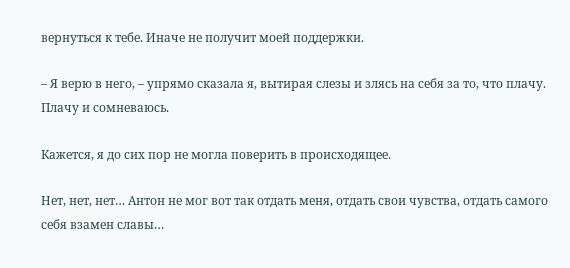вернуться к тебе. Иначе не получит моей поддержки.

– Я верю в него, – упрямо сказала я, вытирая слезы и злясь на себя за то, что плачу. Плачу и сомневаюсь.

Кажется, я до сих пор не могла поверить в происходящее.

Нет, нет, нет… Антон не мог вот так отдать меня, отдать свои чувства, отдать самого себя взамен славы…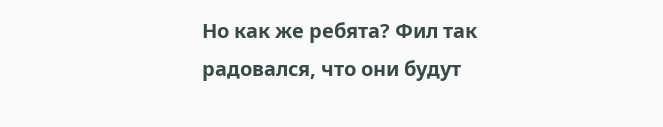Но как же ребята? Фил так радовался, что они будут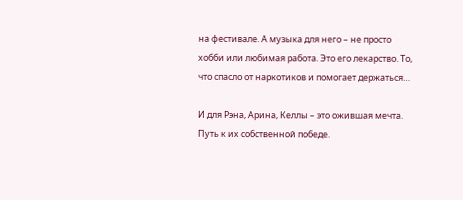на фестивале. А музыка для него – не просто хобби или любимая работа. Это его лекарство. То, что спасло от наркотиков и помогает держаться…

И для Рэна, Арина, Келлы – это ожившая мечта. Путь к их собственной победе.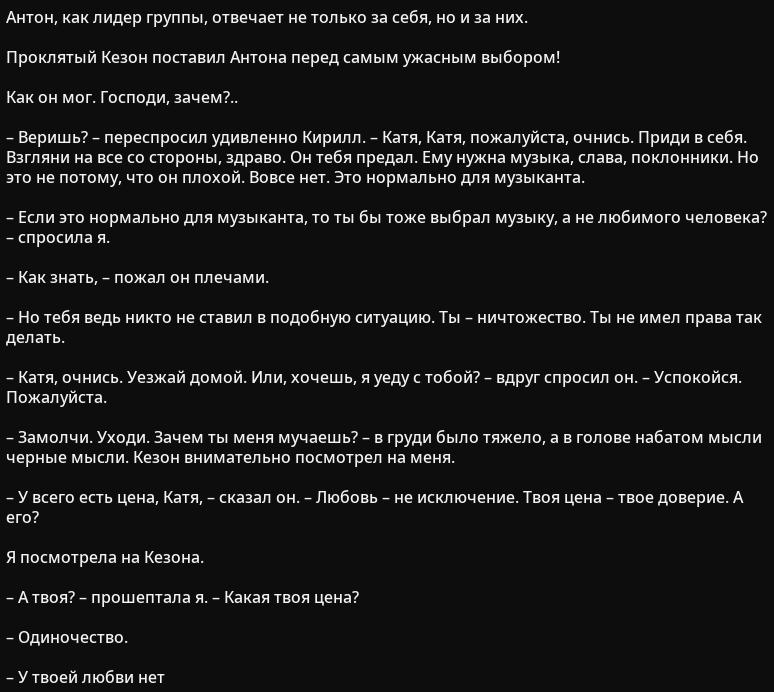Антон, как лидер группы, отвечает не только за себя, но и за них.

Проклятый Кезон поставил Антона перед самым ужасным выбором!

Как он мог. Господи, зачем?..

– Веришь? – переспросил удивленно Кирилл. – Катя, Катя, пожалуйста, очнись. Приди в себя. Взгляни на все со стороны, здраво. Он тебя предал. Ему нужна музыка, слава, поклонники. Но это не потому, что он плохой. Вовсе нет. Это нормально для музыканта.

– Если это нормально для музыканта, то ты бы тоже выбрал музыку, а не любимого человека? – спросила я.

– Как знать, – пожал он плечами.

– Но тебя ведь никто не ставил в подобную ситуацию. Ты – ничтожество. Ты не имел права так делать.

– Катя, очнись. Уезжай домой. Или, хочешь, я уеду с тобой? – вдруг спросил он. – Успокойся. Пожалуйста.

– Замолчи. Уходи. Зачем ты меня мучаешь? – в груди было тяжело, а в голове набатом мысли черные мысли. Кезон внимательно посмотрел на меня.

– У всего есть цена, Катя, – сказал он. – Любовь – не исключение. Твоя цена – твое доверие. А его?

Я посмотрела на Кезона.

– А твоя? – прошептала я. – Какая твоя цена?

– Одиночество.

– У твоей любви нет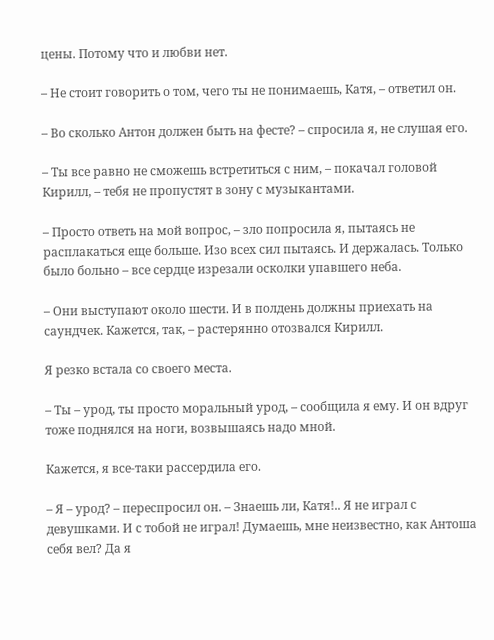цены. Потому что и любви нет.

– Не стоит говорить о том, чего ты не понимаешь, Катя, – ответил он.

– Во сколько Антон должен быть на фесте? – спросила я, не слушая его.

– Ты все равно не сможешь встретиться с ним, – покачал головой Кирилл, – тебя не пропустят в зону с музыкантами.

– Просто ответь на мой вопрос, – зло попросила я, пытаясь не расплакаться еще больше. Изо всех сил пытаясь. И держалась. Только было больно – все сердце изрезали осколки упавшего неба.

– Они выступают около шести. И в полдень должны приехать на саундчек. Кажется, так, – растерянно отозвался Кирилл.

Я резко встала со своего места.

– Ты – урод, ты просто моральный урод, – сообщила я ему. И он вдруг тоже поднялся на ноги, возвышаясь надо мной.

Кажется, я все-таки рассердила его.

– Я – урод? – переспросил он. – Знаешь ли, Катя!.. Я не играл с девушками. И с тобой не играл! Думаешь, мне неизвестно, как Антоша себя вел? Да я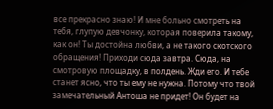все прекрасно знаю! И мне больно смотреть на тебя, глупую девчонку, которая поверила такому, как он! Ты достойна любви, а не такого скотского обращения! Приходи сюда завтра. Сюда, на смотровую площадку, в полдень. Жди его. И тебе станет ясно, что ты ему не нужна. Потому что твой замечательный Антоша не придет! Он будет на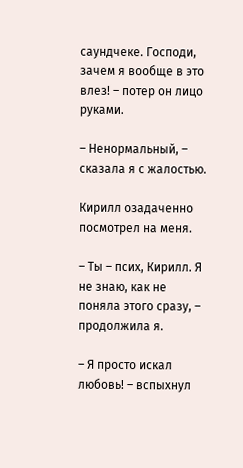саундчеке. Господи, зачем я вообще в это влез! – потер он лицо руками.

– Ненормальный, – сказала я с жалостью.

Кирилл озадаченно посмотрел на меня.

– Ты – псих, Кирилл. Я не знаю, как не поняла этого сразу, – продолжила я.

– Я просто искал любовь! – вспыхнул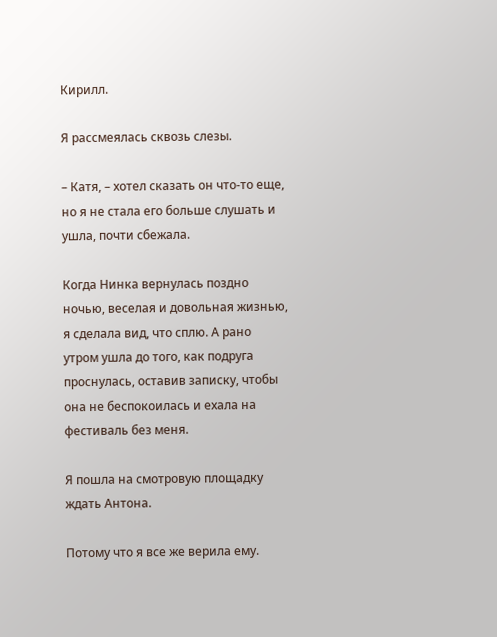Кирилл.

Я рассмеялась сквозь слезы.

– Катя, – хотел сказать он что-то еще, но я не стала его больше слушать и ушла, почти сбежала.

Когда Нинка вернулась поздно ночью, веселая и довольная жизнью, я сделала вид, что сплю. А рано утром ушла до того, как подруга проснулась, оставив записку, чтобы она не беспокоилась и ехала на фестиваль без меня.

Я пошла на смотровую площадку ждать Антона.

Потому что я все же верила ему.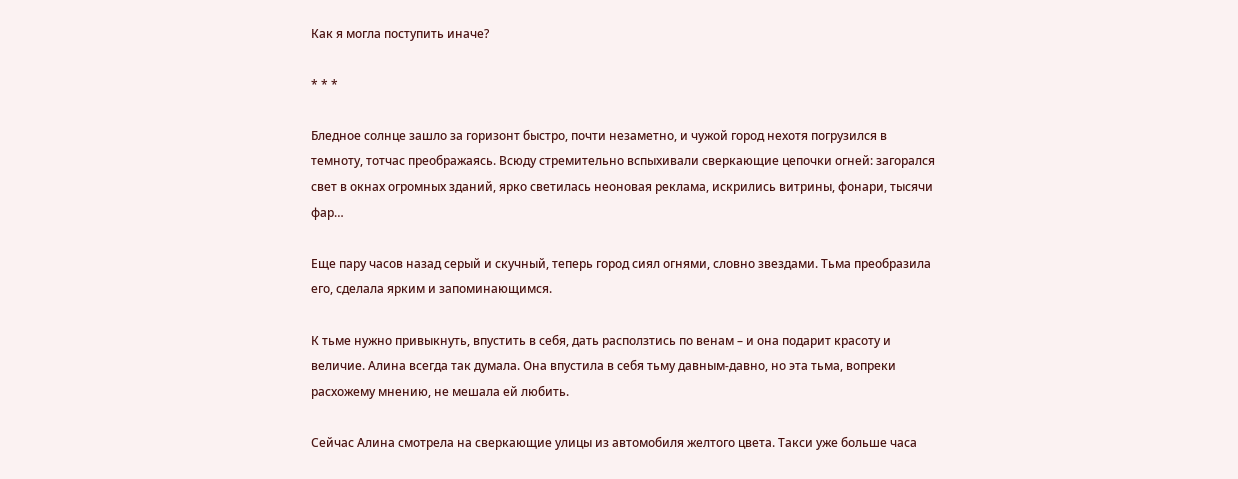Как я могла поступить иначе?

* * *

Бледное солнце зашло за горизонт быстро, почти незаметно, и чужой город нехотя погрузился в темноту, тотчас преображаясь. Всюду стремительно вспыхивали сверкающие цепочки огней: загорался свет в окнах огромных зданий, ярко светилась неоновая реклама, искрились витрины, фонари, тысячи фар…

Еще пару часов назад серый и скучный, теперь город сиял огнями, словно звездами. Тьма преобразила его, сделала ярким и запоминающимся.

К тьме нужно привыкнуть, впустить в себя, дать расползтись по венам – и она подарит красоту и величие. Алина всегда так думала. Она впустила в себя тьму давным-давно, но эта тьма, вопреки расхожему мнению, не мешала ей любить.

Сейчас Алина смотрела на сверкающие улицы из автомобиля желтого цвета. Такси уже больше часа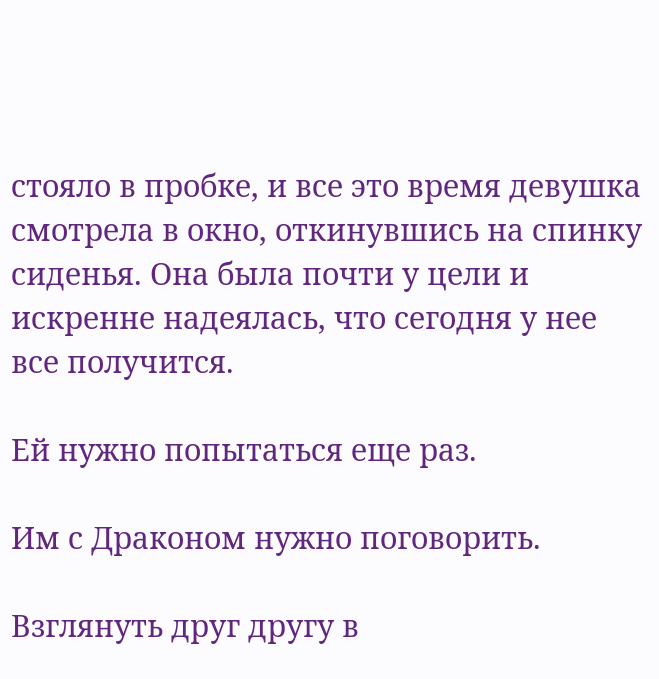стояло в пробке, и все это время девушка смотрела в окно, откинувшись на спинку сиденья. Она была почти у цели и искренне надеялась, что сегодня у нее все получится.

Ей нужно попытаться еще раз.

Им с Драконом нужно поговорить.

Взглянуть друг другу в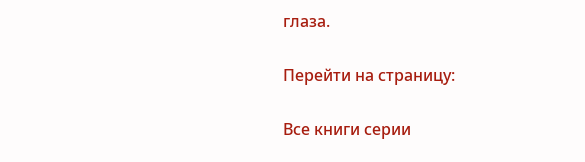глаза.

Перейти на страницу:

Все книги серии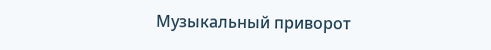Музыкальный приворот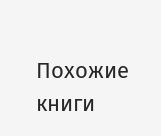Похожие книги